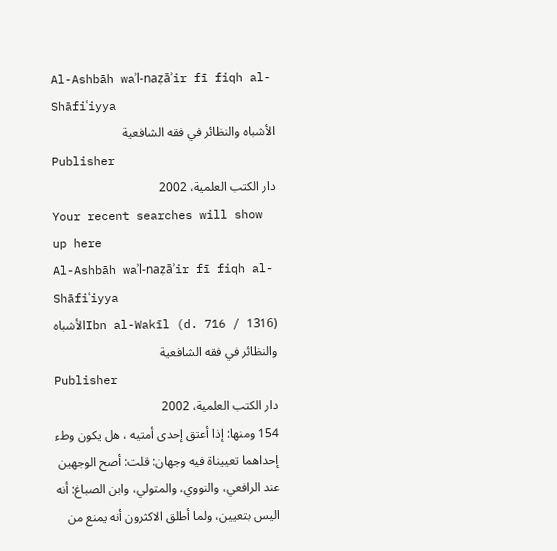Al-Ashbāh waʾl-naẓāʾir fī fiqh al-Shāfiʿiyya
الأشباه والنظائر في فقه الشافعية
Publisher
دار الكتب العلمية، 2002
Your recent searches will show up here
Al-Ashbāh waʾl-naẓāʾir fī fiqh al-Shāfiʿiyya
Ibn al-Wakīl (d. 716 / 1316)الأشباه والنظائر في فقه الشافعية
Publisher
دار الكتب العلمية، 2002
154 ومنها: إذا أعتق إحدى أمتيه ، هل يكون وطء إحداهما تعييناة فيه وجهان: قلت: أصح الوجهين عند الرافعي، والنووي، والمتولي، وابن الصباغ: أنه اليس بتعيين، ولما أطلق الاكثرون أنه يمنع من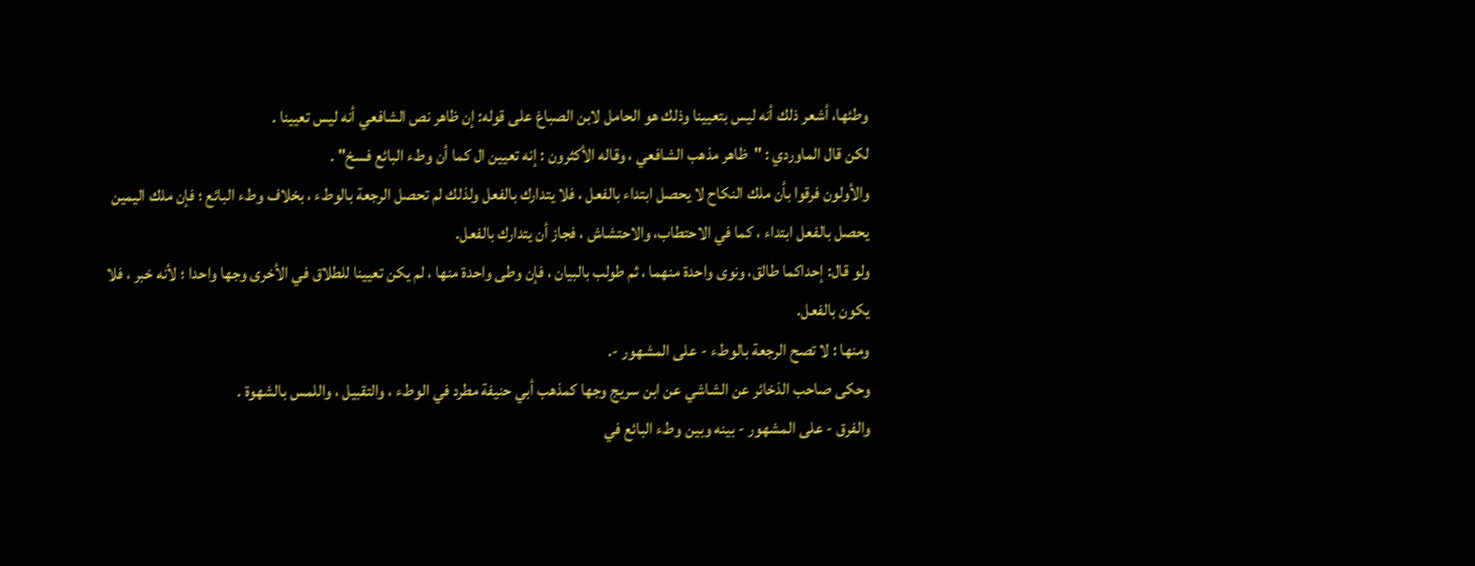وطئها، أشعر ذلك أنه ليس بتعيينا وذلك هو الحامل لابن الصباغ على قوله: إن ظاهر نص الشافعي أنه ليس تعيينا .
لكن قال الماوردي : "ظاهر مذهب الشافعي ، وقاله الأكثرون : إنه تعيين ال كما أن وطء البائع فسخ" .
والأولون فرقوا بأن ملك النكاح لا يحصل ابتداء بالفعل ، فلا يتدارك بالفعل ولذلك لم تحصل الرجعة بالوطء ، بخلاف وطء البائع ؛ فإن ملك اليمين يحصل بالفعل ابتداء ، كما في الاحتطاب، والاحتشاش ، فجاز أن يتدارك بالفعل.
ولو قال: إحداكما طالق، ونوى واحدة منهما ، ثم طولب بالبيان ، فإن وطى واحدة منها ، لم يكن تعيينا للطلاق في الأخرى وجها واحدا ؛ لأنه خبر ، فلا يكون بالفعل.
ومنها : لا تصح الرجعة بالوطء - على المشهور -.
وحكى صاحب الذخائر عن الشاشي عن ابن سريج وجها كمذهب أبي حنيفة مطرد في الوطء ، والتقبيل ، واللمس بالشهوة .
والفرق - على المشهور - بينه وبين وطء البائع في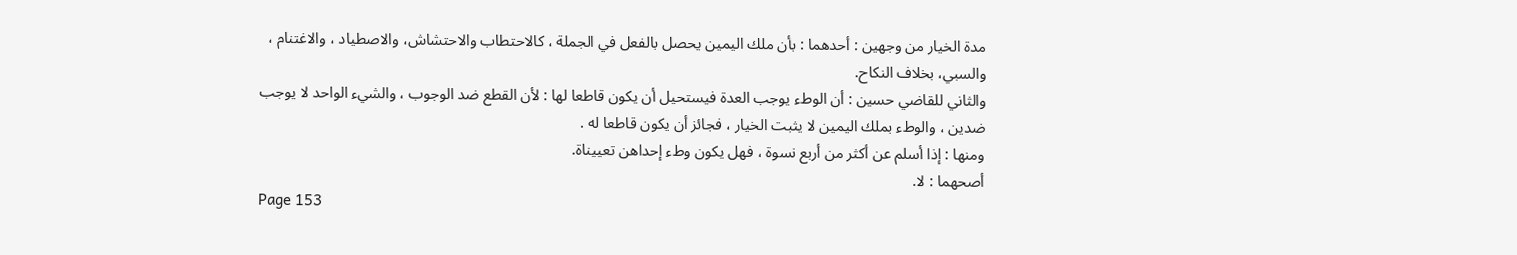مدة الخيار من وجهين : أحدهما : بأن ملك اليمين يحصل بالفعل في الجملة ، كالاحتطاب والاحتشاش، والاصطياد ، والاغتنام ، والسبي، بخلاف النكاح.
والثاني للقاضي حسين : أن الوطء يوجب العدة فيستحيل أن يكون قاطعا لها : لأن القطع ضد الوجوب ، والشيء الواحد لا يوجب ضدين ، والوطء بملك اليمين لا يثبت الخيار ، فجائز أن يكون قاطعا له .
ومنها : إذا أسلم عن أكثر من أربع نسوة ، فهل يكون وطء إحداهن تعييناة.
أصحهما : لا.
Page 153